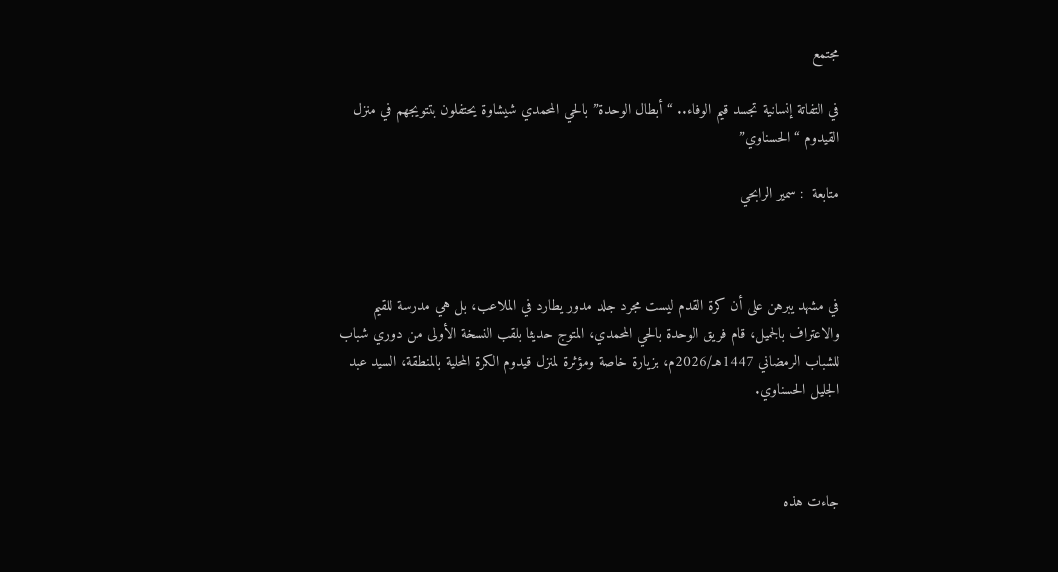مجتمع

في التفاتة إنسانية تجسد قيم الوفاء.. “أبطال الوحدة” بالحي المحمدي شيشاوة يحتفلون بتتويجهم في منزل القيدوم “الحسناوي”

متابعة  : سمير الرابحي



في مشهد يبرهن على أن كرة القدم ليست مجرد جلد مدور يطارد في الملاعب، بل هي مدرسة للقيم والاعتراف بالجميل، قام فريق الوحدة بالحي المحمدي، المتوج حديثا بلقب النسخة الأولى من دوري شباب للشباب الرمضاني 1447هـ/2026م، بزيارة خاصة ومؤثرة لمنزل قيدوم الكرة المحلية بالمنطقة، السيد عبد الجليل الحسناوي.



جاءت هذه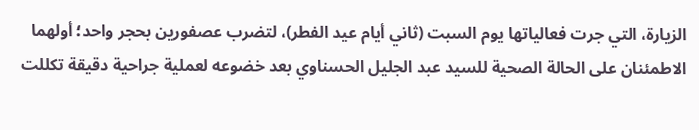الزيارة، التي جرت فعالياتها يوم السبت (ثاني أيام عيد الفطر)، لتضرب عصفورين بحجر واحد؛ أولهما الاطمئنان على الحالة الصحية للسيد عبد الجليل الحسناوي بعد خضوعه لعملية جراحية دقيقة تكللت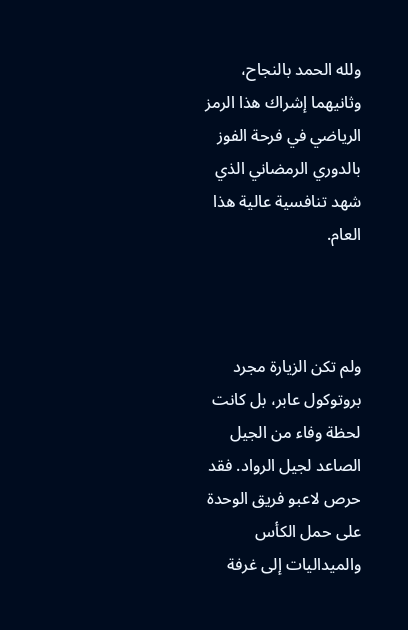ولله الحمد بالنجاح، وثانيهما إشراك هذا الرمز الرياضي في فرحة الفوز بالدوري الرمضاني الذي شهد تنافسية عالية هذا العام.



ولم تكن الزيارة مجرد بروتوكول عابر، بل كانت لحظة وفاء من الجيل الصاعد لجيل الرواد. فقد حرص لاعبو فريق الوحدة على حمل الكأس والميداليات إلى غرفة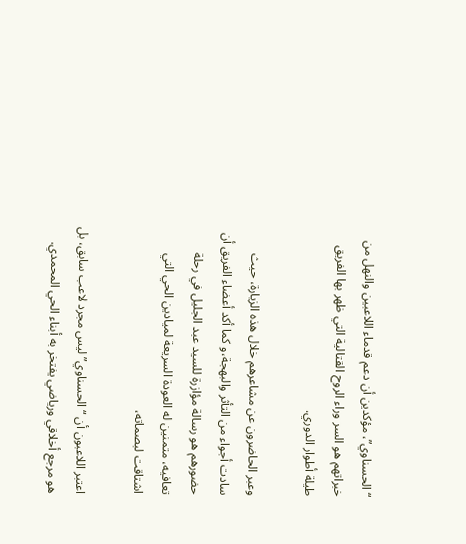“الحسناوي”، مؤكدين أن دعم قدماء اللاعبين والنهل من خبراتهم هو السر وراء الروح القتالية التي ظهر بها الفريق طيلة أطوار الدوري.

وعبر الحاضرون عن مشاعرهم خلال هذه الزيارة، حيث سادت أجواء من التأثر والبهجة،و كما أكد أعضاء الفريق أن حضورهم هو رسالة مؤازرة للسيد عبد الجليل في رحلة تعافيه، متمنين له العودة السريعة لميادين الحي التي اشتاقت لبصماته،

اعتبر اللاعبون أن “الحسناوي” ليس مجرد لاعب سابق، بل هو مرجع أخلاقي ورياضي يفتخر به أبناء الحي المحمدي.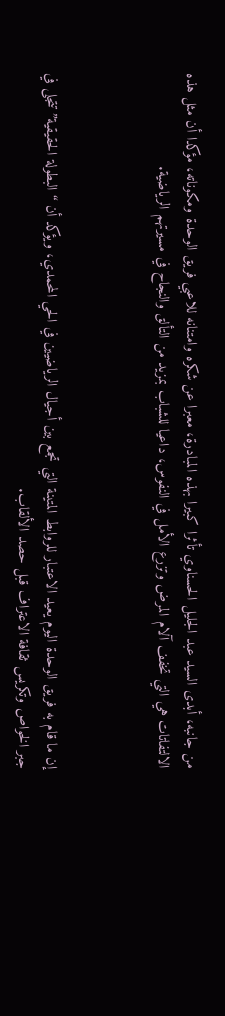من جانبه، أبدى السيد عبد الجليل الحسناوي تأثرا كبيرا بهذه المبادرة، معبرا عن شكره وامتنانه للاعبي فريق الوحدة ومكوناته، مؤكدا أن مثل هذه الالتفاتات هي التي تخفف آلام المرض وتزرع الأمل في النفوس، داعيا للشباب بمزيد من التألق والنجاح في مسيرتهم الرياضية.



إن ما قام به فريق الوحدة اليوم يعيد الاعتبار للروابط المتينة التي تجمع بين أجيال الرياضيين في الحي المحمدي، ويؤكد أن “البطولة الحقيقية” تتجلى في جبر الخواص وتكريس ثقافة الاعتراف قبل حصد الألقاب.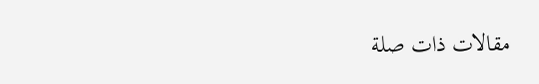مقالات ذات صلة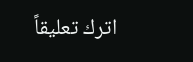اترك تعليقاً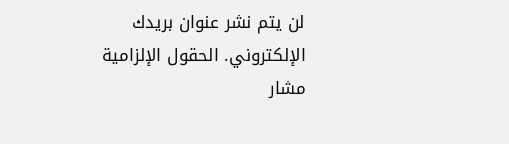لن يتم نشر عنوان بريدك الإلكتروني. الحقول الإلزامية مشار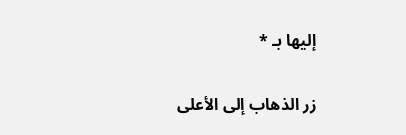إليها بـ *

زر الذهاب إلى الأعلى